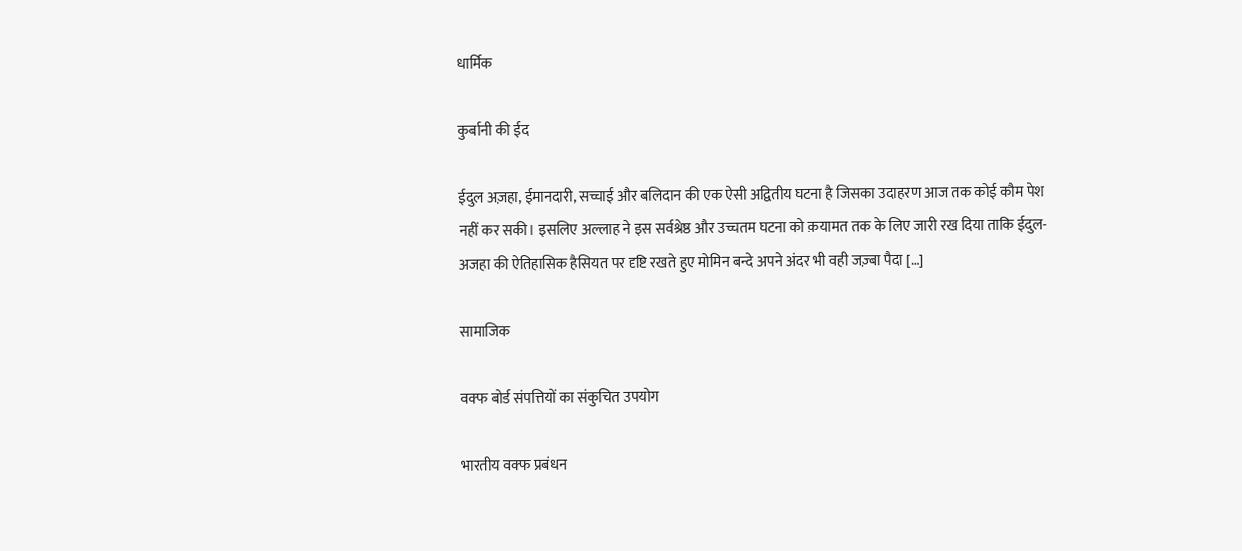धार्मिक

कुर्बानी की ईद

ईदुल अज़हा, ईमानदारी, सच्चाई और बलिदान की एक ऐसी अद्वितीय घटना है जिसका उदाहरण आज तक कोई कौम पेश नहीं कर सकी। इसलिए अल्लाह ने इस सर्वश्रेष्ठ और उच्चतम घटना को क़यामत तक के लिए जारी रख दिया ताकि ईदुल-अजहा की ऐतिहासिक हैसियत पर दृष्टि रखते हुए मोमिन बन्दे अपने अंदर भी वही जज़्बा पैदा […]

सामाजिक

वक्फ बोर्ड संपत्तियों का संकुचित उपयोग

भारतीय वक्फ प्रबंधन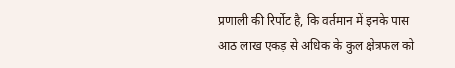प्रणाली की रिर्पोट है, कि वर्तमान में इनके पास आठ लाख एकड़ से अधिक के कुल क्षेत्रफल को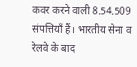कवर करने वाली 8.54.509 संपत्तियाँ हैं। भारतीय सेना व रेलवे के बाद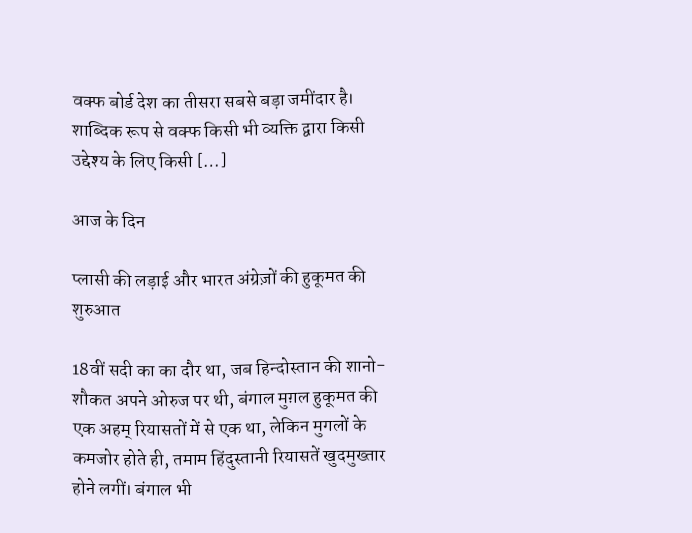वक्फ बोर्ड देश का तीसरा सबसे बड़ा जमींदार है। शाब्दिक रूप से वक्फ किसी भी व्यक्ति द्वारा किसी उद्देश्य के लिए किसी […]

आज के दिन

प्लासी की लड़ाई और भारत अंग्रेज़ों की हुकूमत की शुरुआत

18वीं सदी का का दौर था, जब हिन्दोस्तान की शानो-शौकत अपने ओरुज पर थी, बंगाल मुग़ल हुकूमत की एक अहम् रियासतों में से एक था, लेकिन मुगलों के कमजोर होते ही, तमाम हिंदुस्तानी रियासतें खुदमुख्तार होने लगीं। बंगाल भी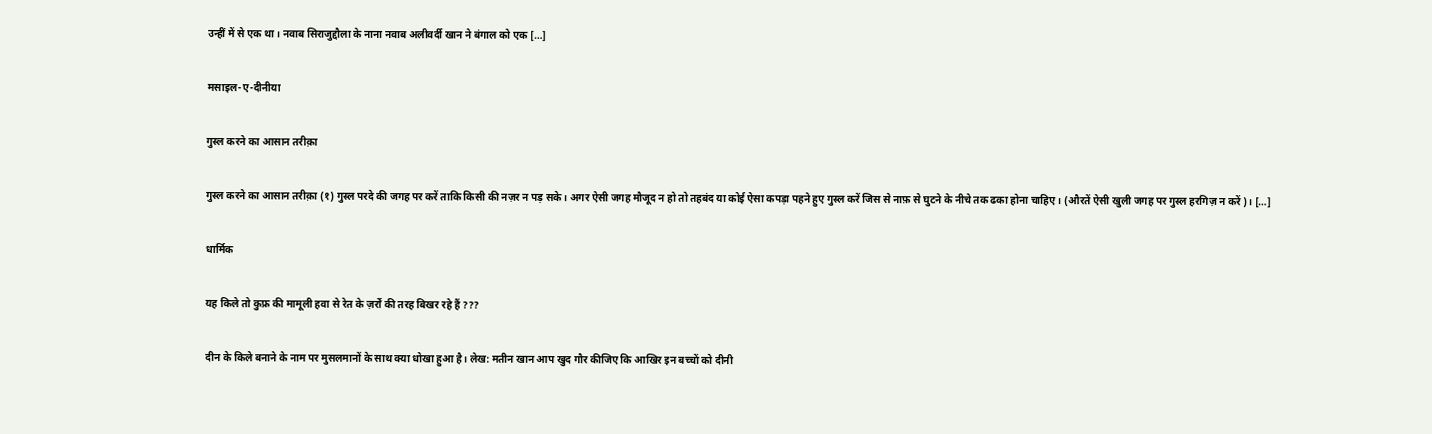उन्हीं में से एक था। नवाब सिराजुद्दौला के नाना नवाब अलीवर्दी खान ने बंगाल को एक […]

मसाइल-ए-दीनीया

गुस्ल करने का आसान तरीक़ा

गुस्ल करने का आसान तरीक़ा (१) गुस्ल परदे की जगह पर करें ताकि किसी की नज़र न पड़ सके। अगर ऐसी जगह मौजूद न हो तो तहबंद या कोई ऐसा कपड़ा पहने हुए गुस्ल करें जिस से नाफ़ से घुटने के नीचे तक ढका होना चाहिए। (औरतें ऐसी खुली जगह पर गुस्ल हरगिज़ न करें)। […]

धार्मिक

यह किले तो कुफ्र की मामूली हवा से रेत के ज़र्रों की तरह बिखर रहे हैं ???

दीन के किले बनाने के नाम पर मुसलमानों के साथ क्या धोखा हुआ है। लेख: मतीन खान आप खुद गौर कीजिए कि आखिर इन बच्चों को दीनी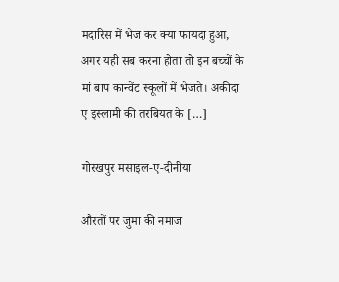मदारिस में भेज कर क्या फायदा हुआ, अगर यही सब करना होता तो इन बच्चों के मां बाप कान्वेंट स्कूलों में भेजते। अकीदा ए इस्लामी की तरबियत के […]

गोरखपुर मसाइल-ए-दीनीया

औरतों पर जुमा की नमाज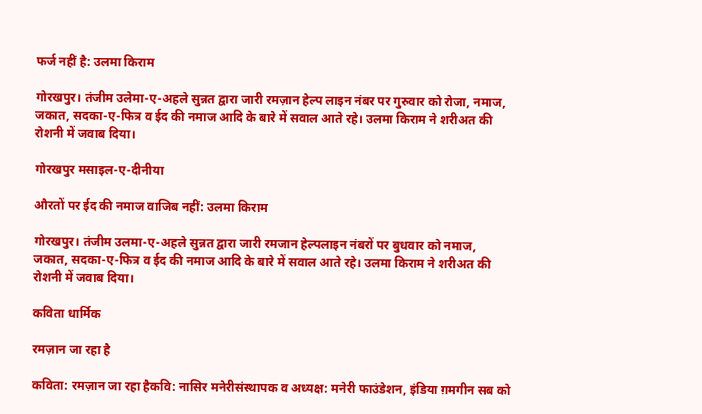फर्ज नहीं है: उलमा किराम

गोरखपुर। तंजीम उलेमा-ए-अहले सुन्नत द्वारा जारी रमज़ान हेल्प लाइन नंबर पर गुरुवार को रोजा, नमाज, जकात, सदका-ए-फित्र व ईद की नमाज आदि के बारे में सवाल आते रहे। उलमा किराम ने शरीअत की रोशनी में जवाब दिया।

गोरखपुर मसाइल-ए-दीनीया

औरतों पर ईद की नमाज वाजिब नहीं: उलमा किराम

गोरखपुर। तंजीम उलमा-ए-अहले सुन्नत द्वारा जारी रमजान हेल्पलाइन नंबरों पर बुधवार को नमाज, जकात, सदका-ए-फित्र व ईद की नमाज आदि के बारे में सवाल आते रहे। उलमा किराम ने शरीअत की रोशनी में जवाब दिया।

कविता धार्मिक

रमज़ान जा रहा है

कविता: रमज़ान जा रहा हैकवि: नासिर मनेरीसंस्थापक व अध्यक्ष: मनेरी फाउंडेशन, इंडिया ग़मगीन सब को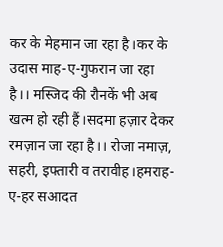कर के मेहमान जा रहा है।कर के उदास माह-ए-गुफरान जा रहा है।। मस्जिद की रौनकें भी अब खत्म हो रही हैं।सदमा हज़ार देकर रमज़ान जा रहा है।। रोजा नमाज़, सहरी, इफ्तारी व तरावीह।हमराह-ए-हर सआदत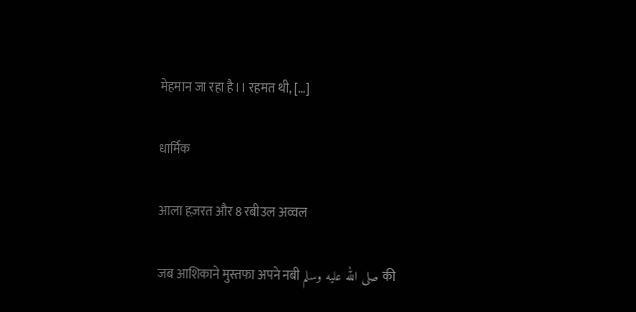मेहमान जा रहा है।। रहमत थी, […]

धार्मिक

आला हज़रत और 8 रबीउल अव्वल

जब आशिकाने मुस्तफा अपने नबी صلى الله عليه وسلم की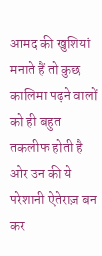आमद की खुशियां मनाते हैं तो कुछ कालिमा पढ़ने वालों को ही बहुत तकलीफ होती है ओर उन की ये परेशानी ऐतेराज़ बन कर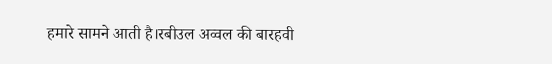हमारे सामने आती है।रबीउल अव्वल की बारहवी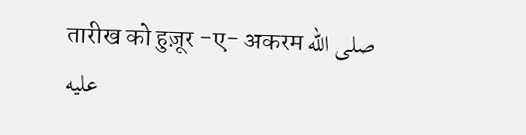तारीख को हुज़ूर -ए- अकरम صلى الله عليه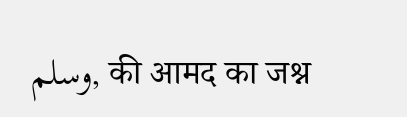وسلم, की आमद का जश्न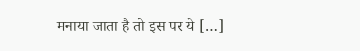मनाया जाता है तो इस पर ये […]